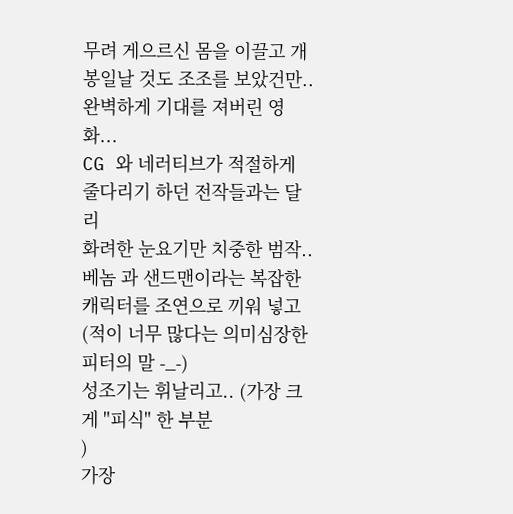무려 게으르신 몸을 이끌고 개봉일날 것도 조조를 보았건만..
완벽하게 기대를 져버린 영화...
CG 와 네러티브가 적절하게 줄다리기 하던 전작들과는 달리
화려한 눈요기만 치중한 범작..
베놈 과 샌드맨이라는 복잡한 캐릭터를 조연으로 끼워 넣고
(적이 너무 많다는 의미심장한 피터의 말 -_-)
성조기는 휘날리고.. (가장 크게 "피식" 한 부분
)
가장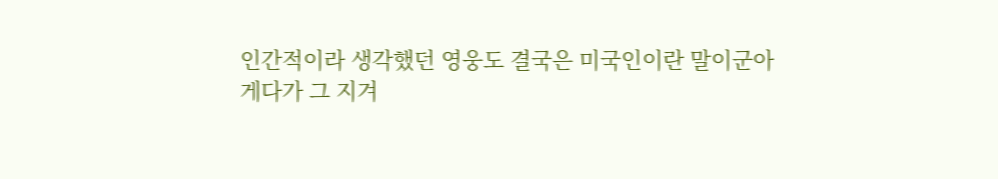인간적이라 생각했던 영웅도 결국은 미국인이란 말이군아
게다가 그 지겨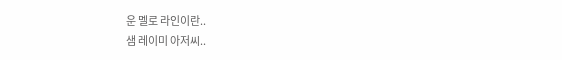운 멜로 라인이란..
샘 레이미 아저씨..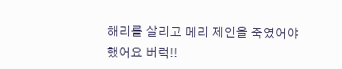해리를 살리고 메리 제인을 죽였어야 했어요 버럭!!